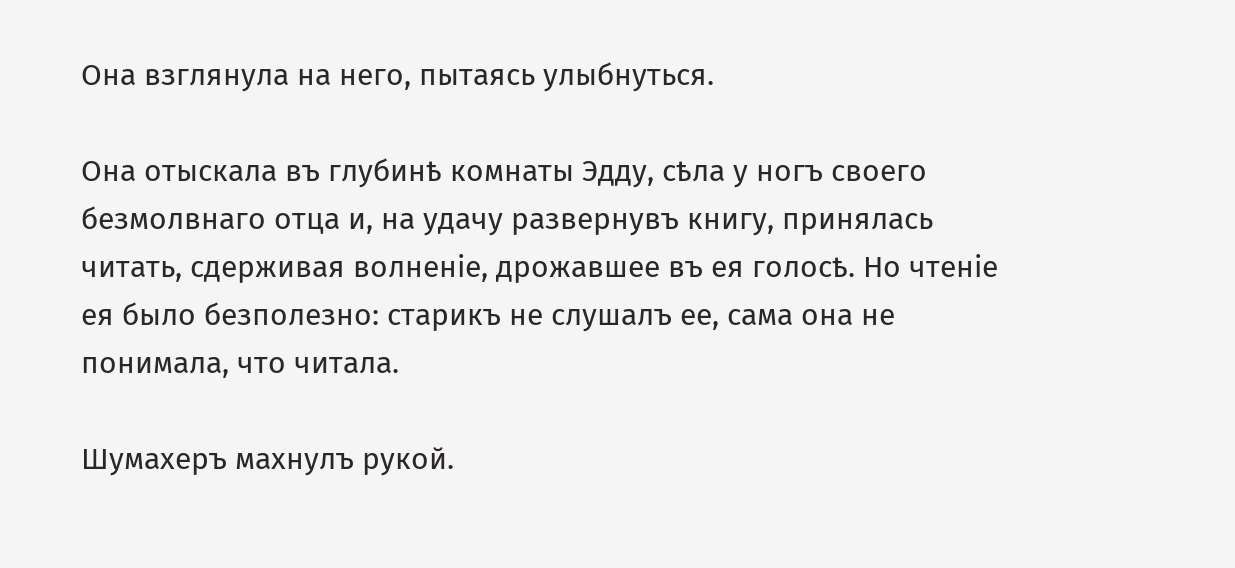Она взглянула на него, пытаясь улыбнуться.

Она отыскала въ глубинѣ комнаты Эдду, сѣла у ногъ своего безмолвнаго отца и, на удачу развернувъ книгу, принялась читать, сдерживая волненіе, дрожавшее въ ея голосѣ. Но чтеніе ея было безполезно: старикъ не слушалъ ее, сама она не понимала, что читала.

Шумахеръ махнулъ рукой.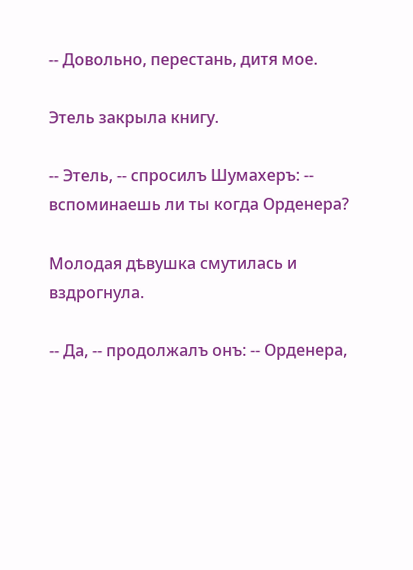-- Довольно, перестань, дитя мое.

Этель закрыла книгу.

-- Этель, -- спросилъ Шумахеръ: -- вспоминаешь ли ты когда Орденера?

Молодая дѣвушка смутилась и вздрогнула.

-- Да, -- продолжалъ онъ: -- Орденера,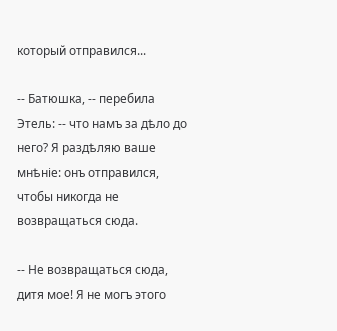который отправился...

-- Батюшка, -- перебила Этель: -- что намъ за дѣло до него? Я раздѣляю ваше мнѣніе: онъ отправился, чтобы никогда не возвращаться сюда.

-- Не возвращаться сюда, дитя мое! Я не могъ этого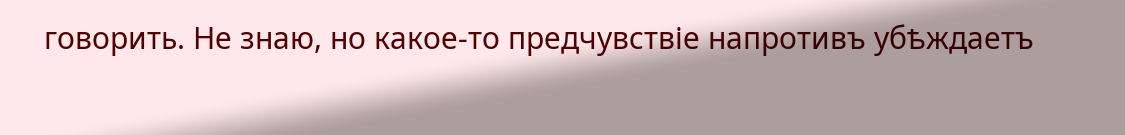говорить. Не знаю, но какое-то предчувствіе напротивъ убѣждаетъ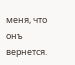меня, что онъ вернется.